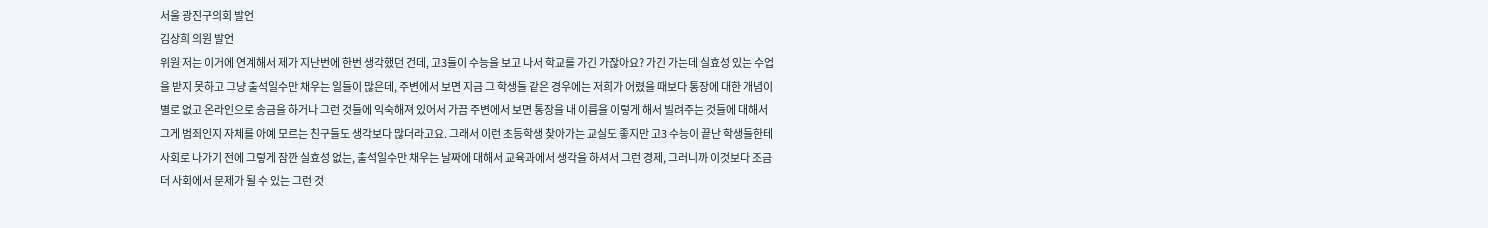서울 광진구의회 발언
김상희 의원 발언
위원 저는 이거에 연계해서 제가 지난번에 한번 생각했던 건데, 고3들이 수능을 보고 나서 학교를 가긴 가잖아요? 가긴 가는데 실효성 있는 수업을 받지 못하고 그냥 출석일수만 채우는 일들이 많은데, 주변에서 보면 지금 그 학생들 같은 경우에는 저희가 어렸을 때보다 통장에 대한 개념이 별로 없고 온라인으로 송금을 하거나 그런 것들에 익숙해져 있어서 가끔 주변에서 보면 통장을 내 이름을 이렇게 해서 빌려주는 것들에 대해서 그게 범죄인지 자체를 아예 모르는 친구들도 생각보다 많더라고요. 그래서 이런 초등학생 찾아가는 교실도 좋지만 고3 수능이 끝난 학생들한테 사회로 나가기 전에 그렇게 잠깐 실효성 없는, 출석일수만 채우는 날짜에 대해서 교육과에서 생각을 하셔서 그런 경제, 그러니까 이것보다 조금 더 사회에서 문제가 될 수 있는 그런 것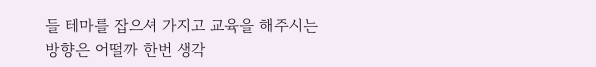들 테마를 잡으셔 가지고 교육을 해주시는 방향은 어떨까 한번 생각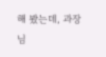해 봤는데, 과장님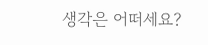생각은 어떠세요?